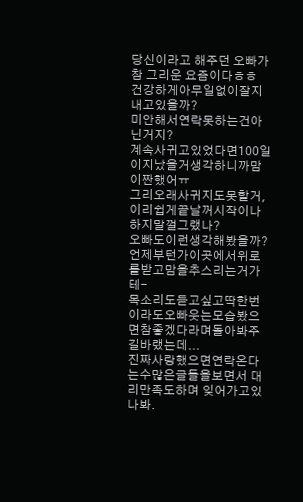당신이라고 해주던 오빠가 참 그리운 요즘이다ㅎㅎ
건강하게아무일없이잘지내고있을까?
미안해서연락못하는건아닌거지?
계속사귀고있었다면100일이지났을거생각하니까맘이짠했어ㅠ
그리오래사귀지도못할거,이리쉽게끝날꺼시작이나하지말껄그랬나?
오빠도이런생각해봤을까?
언제부턴가이곳에서위로를받고맘을추스리는거가테-
목소리도듣고싶고딱한번이라도오빠웃는모습봤으면참좋겠다라며돌아봐주길바랬는데...
진짜사랑했으면연락온다는수많은글들을보면서 대리만족도하며 잊어가고있나봐.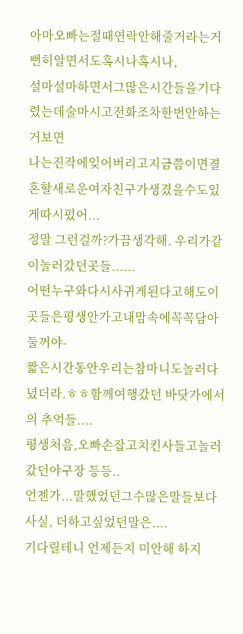아마오빠는절때연락안해줄거라는거뻔히알면서도혹시나혹시나,
설마설마하면서그많은시간들을기다렸는데술마시고전화조차한번안하는거보면
나는진작에잊어버리고지금쯤이면결혼할새로운여자친구가생겼을수도있게따시펐어...
정말 그런걸까?가끔생각해. 우리가같이놀러갔던곳들......
어떤누구와다시사귀게된다고해도이곳들은평생안가고내맘속에꼭꼭담아둘꺼야-
짧은시간동안우리는참마니도놀러다녔더라.ㅎㅎ함께여행갔던 바닷가에서의 추억들....
평생처음,오빠손잡고치킨사들고놀러갔던야구장 등등..
언젠가...말했었던그수많은말들보다 사실, 더하고싶었던말은....
기다릴테니 언제든지 미안해 하지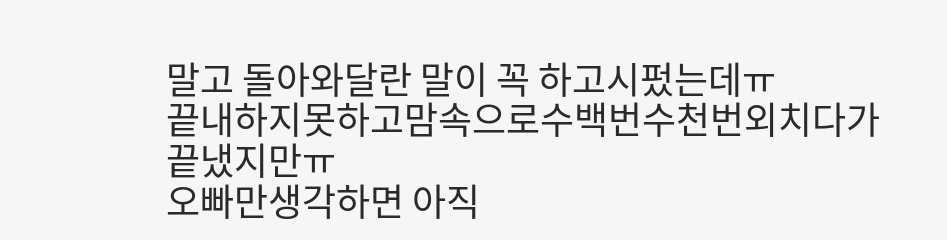말고 돌아와달란 말이 꼭 하고시펐는데ㅠ
끝내하지못하고맘속으로수백번수천번외치다가끝냈지만ㅠ
오빠만생각하면 아직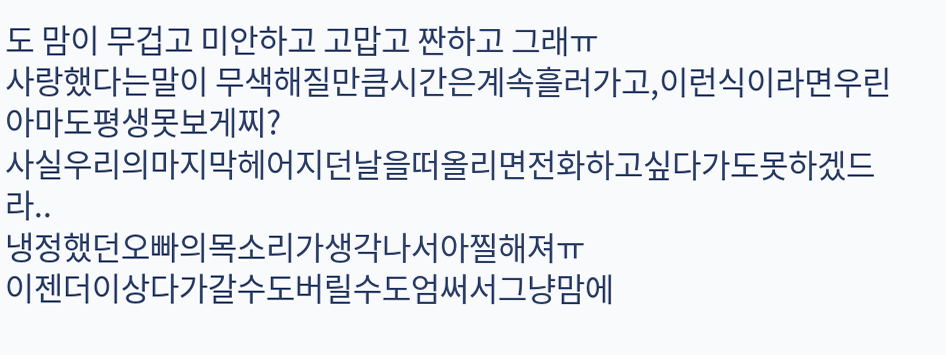도 맘이 무겁고 미안하고 고맙고 짠하고 그래ㅠ
사랑했다는말이 무색해질만큼시간은계속흘러가고,이런식이라면우린아마도평생못보게찌?
사실우리의마지막헤어지던날을떠올리면전화하고싶다가도못하겠드라..
냉정했던오빠의목소리가생각나서아찔해져ㅠ
이젠더이상다가갈수도버릴수도엄써서그냥맘에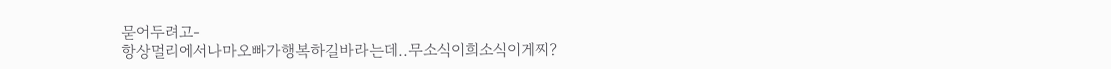묻어두려고-
항상멀리에서나마오빠가행복하길바라는데..무소식이희소식이게찌?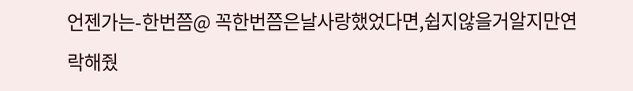언젠가는-한번쯤@ 꼭한번쯤은날사랑했었다면,쉽지않을거알지만연락해줬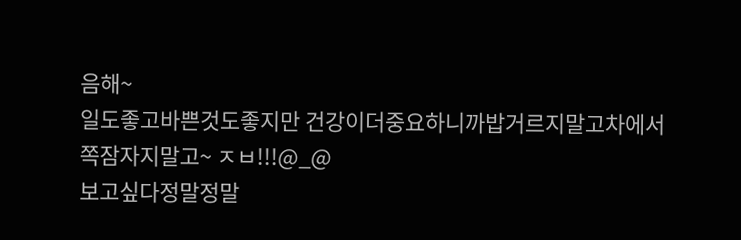음해~
일도좋고바쁜것도좋지만 건강이더중요하니까밥거르지말고차에서쪽잠자지말고~ ㅈㅂ!!!@_@
보고싶다정말정말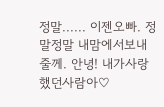정말...... 이젠오빠. 정말정말 내맘에서보내줄께. 안녕! 내가사랑했던사람아♡